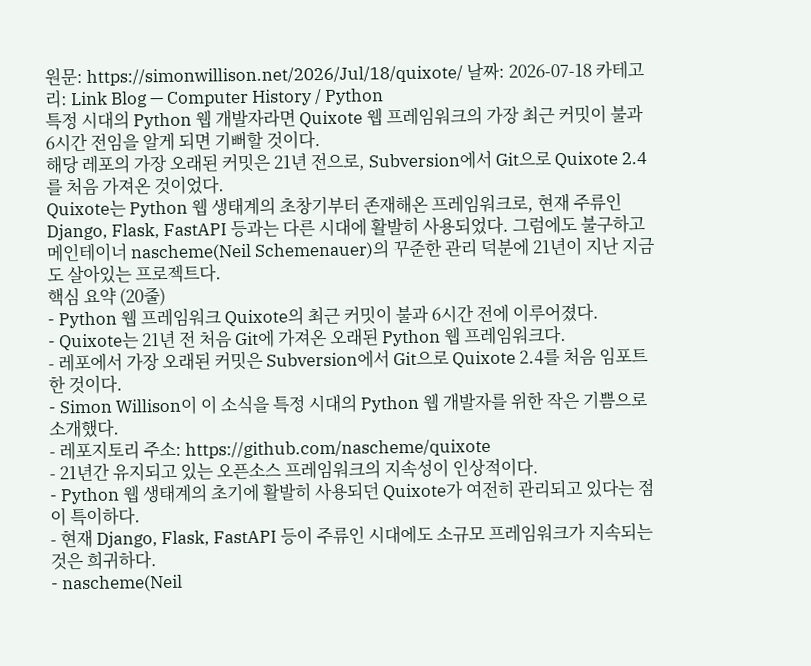원문: https://simonwillison.net/2026/Jul/18/quixote/ 날짜: 2026-07-18 카테고리: Link Blog — Computer History / Python
특정 시대의 Python 웹 개발자라면 Quixote 웹 프레임워크의 가장 최근 커밋이 불과 6시간 전임을 알게 되면 기뻐할 것이다.
해당 레포의 가장 오래된 커밋은 21년 전으로, Subversion에서 Git으로 Quixote 2.4를 처음 가져온 것이었다.
Quixote는 Python 웹 생태계의 초창기부터 존재해온 프레임워크로, 현재 주류인 Django, Flask, FastAPI 등과는 다른 시대에 활발히 사용되었다. 그럼에도 불구하고 메인테이너 nascheme(Neil Schemenauer)의 꾸준한 관리 덕분에 21년이 지난 지금도 살아있는 프로젝트다.
핵심 요약 (20줄)
- Python 웹 프레임워크 Quixote의 최근 커밋이 불과 6시간 전에 이루어졌다.
- Quixote는 21년 전 처음 Git에 가져온 오래된 Python 웹 프레임워크다.
- 레포에서 가장 오래된 커밋은 Subversion에서 Git으로 Quixote 2.4를 처음 임포트한 것이다.
- Simon Willison이 이 소식을 특정 시대의 Python 웹 개발자를 위한 작은 기쁨으로 소개했다.
- 레포지토리 주소: https://github.com/nascheme/quixote
- 21년간 유지되고 있는 오픈소스 프레임워크의 지속성이 인상적이다.
- Python 웹 생태계의 초기에 활발히 사용되던 Quixote가 여전히 관리되고 있다는 점이 특이하다.
- 현재 Django, Flask, FastAPI 등이 주류인 시대에도 소규모 프레임워크가 지속되는 것은 희귀하다.
- nascheme(Neil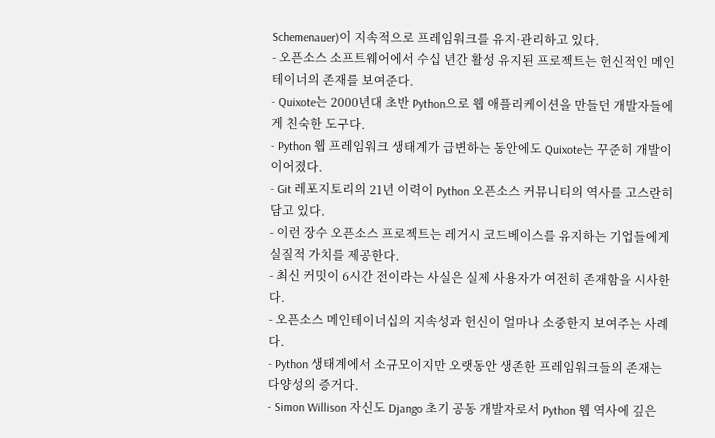Schemenauer)이 지속적으로 프레임워크를 유지·관리하고 있다.
- 오픈소스 소프트웨어에서 수십 년간 활성 유지된 프로젝트는 헌신적인 메인테이너의 존재를 보여준다.
- Quixote는 2000년대 초반 Python으로 웹 애플리케이션을 만들던 개발자들에게 친숙한 도구다.
- Python 웹 프레임워크 생태계가 급변하는 동안에도 Quixote는 꾸준히 개발이 이어졌다.
- Git 레포지토리의 21년 이력이 Python 오픈소스 커뮤니티의 역사를 고스란히 담고 있다.
- 이런 장수 오픈소스 프로젝트는 레거시 코드베이스를 유지하는 기업들에게 실질적 가치를 제공한다.
- 최신 커밋이 6시간 전이라는 사실은 실제 사용자가 여전히 존재함을 시사한다.
- 오픈소스 메인테이너십의 지속성과 헌신이 얼마나 소중한지 보여주는 사례다.
- Python 생태계에서 소규모이지만 오랫동안 생존한 프레임워크들의 존재는 다양성의 증거다.
- Simon Willison 자신도 Django 초기 공동 개발자로서 Python 웹 역사에 깊은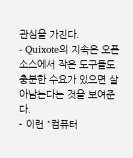관심을 가진다.
- Quixote의 지속은 오픈소스에서 작은 도구들도 충분한 수요가 있으면 살아남는다는 것을 보여준다.
- 이런 "컴퓨터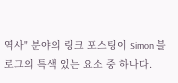역사" 분야의 링크 포스팅이 Simon 블로그의 특색 있는 요소 중 하나다.